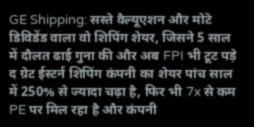GE Shipping: सस्ते वैल्यूएशन और मोटे डिविडेंड वाला वो शिपिंग शेयर, जिसने 5 साल में दौलत ढाई गुना की और अब FPI भी टूट पड़े द ग्रेट ईस्टर्न शिपिंग कंपनी का शेयर पांच साल में 250% से ज्यादा चढ़ा है, फिर भी 7x से कम PE पर मिल रहा है और कंपनी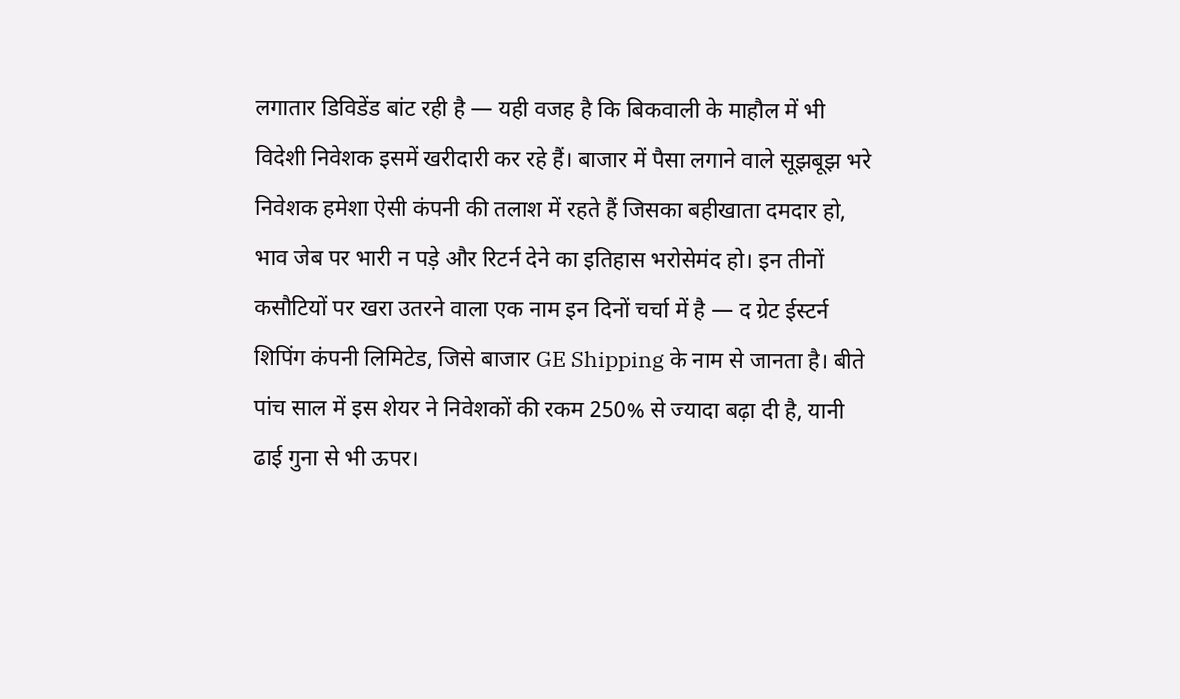लगातार डिविडेंड बांट रही है — यही वजह है कि बिकवाली के माहौल में भी विदेशी निवेशक इसमें खरीदारी कर रहे हैं। बाजार में पैसा लगाने वाले सूझबूझ भरे निवेशक हमेशा ऐसी कंपनी की तलाश में रहते हैं जिसका बहीखाता दमदार हो, भाव जेब पर भारी न पड़े और रिटर्न देने का इतिहास भरोसेमंद हो। इन तीनों कसौटियों पर खरा उतरने वाला एक नाम इन दिनों चर्चा में है — द ग्रेट ईस्टर्न शिपिंग कंपनी लिमिटेड, जिसे बाजार GE Shipping के नाम से जानता है। बीते पांच साल में इस शेयर ने निवेशकों की रकम 250% से ज्यादा बढ़ा दी है, यानी ढाई गुना से भी ऊपर।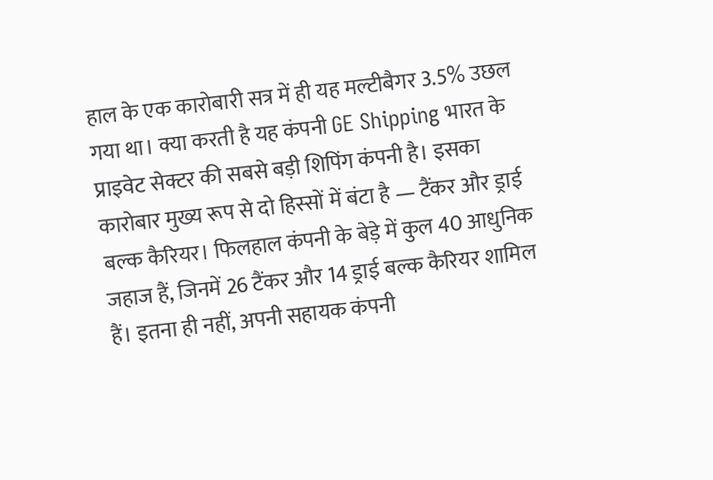हाल के एक कारोबारी सत्र में ही यह मल्टीबैगर 3.5% उछल गया था। क्या करती है यह कंपनी GE Shipping भारत के प्राइवेट सेक्टर की सबसे बड़ी शिपिंग कंपनी है। इसका कारोबार मुख्य रूप से दो हिस्सों में बंटा है — टैंकर और ड्राई बल्क कैरियर। फिलहाल कंपनी के बेड़े में कुल 40 आधुनिक जहाज हैं, जिनमें 26 टैंकर और 14 ड्राई बल्क कैरियर शामिल हैं। इतना ही नहीं, अपनी सहायक कंपनी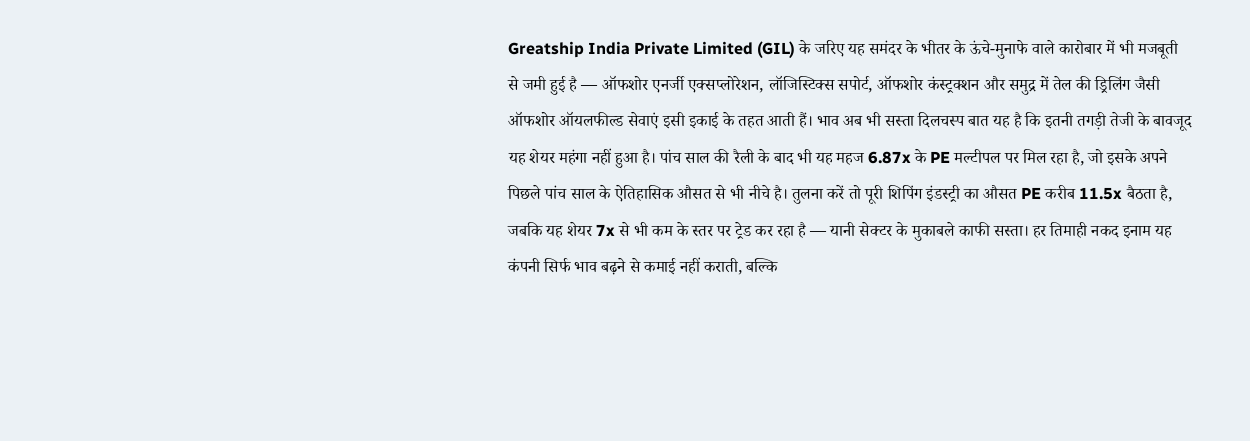Greatship India Private Limited (GIL) के जरिए यह समंदर के भीतर के ऊंचे-मुनाफे वाले कारोबार में भी मजबूती से जमी हुई है — ऑफशोर एनर्जी एक्सप्लोरेशन, लॉजिस्टिक्स सपोर्ट, ऑफशोर कंस्ट्रक्शन और समुद्र में तेल की ड्रिलिंग जैसी ऑफशोर ऑयलफील्ड सेवाएं इसी इकाई के तहत आती हैं। भाव अब भी सस्ता दिलचस्प बात यह है कि इतनी तगड़ी तेजी के बावजूद यह शेयर महंगा नहीं हुआ है। पांच साल की रैली के बाद भी यह महज 6.87x के PE मल्टीपल पर मिल रहा है, जो इसके अपने पिछले पांच साल के ऐतिहासिक औसत से भी नीचे है। तुलना करें तो पूरी शिपिंग इंडस्ट्री का औसत PE करीब 11.5x बैठता है, जबकि यह शेयर 7x से भी कम के स्तर पर ट्रेड कर रहा है — यानी सेक्टर के मुकाबले काफी सस्ता। हर तिमाही नकद इनाम यह कंपनी सिर्फ भाव बढ़ने से कमाई नहीं कराती, बल्कि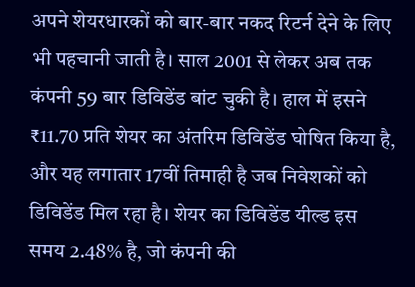अपने शेयरधारकों को बार-बार नकद रिटर्न देने के लिए भी पहचानी जाती है। साल 2001 से लेकर अब तक कंपनी 59 बार डिविडेंड बांट चुकी है। हाल में इसने ₹11.70 प्रति शेयर का अंतरिम डिविडेंड घोषित किया है, और यह लगातार 17वीं तिमाही है जब निवेशकों को डिविडेंड मिल रहा है। शेयर का डिविडेंड यील्ड इस समय 2.48% है, जो कंपनी की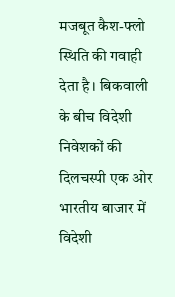मजबूत कैश-फ्लो स्थिति की गवाही देता है। बिकवाली के बीच विदेशी निवेशकों की दिलचस्पी एक ओर भारतीय बाजार में विदेशी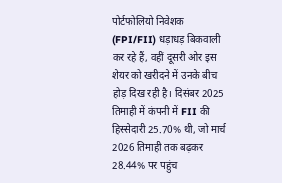पोर्टफोलियो निवेशक (FPI/FII) धड़ाधड़ बिकवाली कर रहे हैं, वहीं दूसरी ओर इस शेयर को खरीदने में उनके बीच होड़ दिख रही है। दिसंबर 2025 तिमाही में कंपनी में FII की हिस्सेदारी 25.70% थी, जो मार्च 2026 तिमाही तक बढ़कर 28.44% पर पहुंच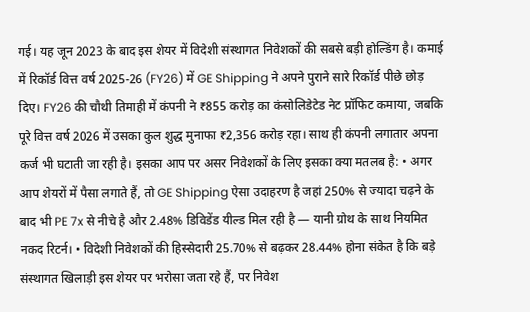गई। यह जून 2023 के बाद इस शेयर में विदेशी संस्थागत निवेशकों की सबसे बड़ी होल्डिंग है। कमाई में रिकॉर्ड वित्त वर्ष 2025-26 (FY26) में GE Shipping ने अपने पुराने सारे रिकॉर्ड पीछे छोड़ दिए। FY26 की चौथी तिमाही में कंपनी ने ₹855 करोड़ का कंसोलिडेटेड नेट प्रॉफिट कमाया, जबकि पूरे वित्त वर्ष 2026 में उसका कुल शुद्ध मुनाफा ₹2,356 करोड़ रहा। साथ ही कंपनी लगातार अपना कर्ज भी घटाती जा रही है। इसका आप पर असर निवेशकों के लिए इसका क्या मतलब है: • अगर आप शेयरों में पैसा लगाते हैं, तो GE Shipping ऐसा उदाहरण है जहां 250% से ज्यादा चढ़ने के बाद भी PE 7x से नीचे है और 2.48% डिविडेंड यील्ड मिल रही है — यानी ग्रोथ के साथ नियमित नकद रिटर्न। • विदेशी निवेशकों की हिस्सेदारी 25.70% से बढ़कर 28.44% होना संकेत है कि बड़े संस्थागत खिलाड़ी इस शेयर पर भरोसा जता रहे हैं, पर निवेश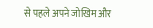से पहले अपने जोखिम और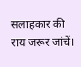सलाहकार की राय जरूर जांचें।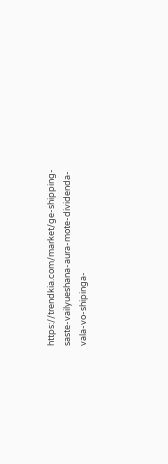https://trendkia.com/market/ge-shipping-saste-vailyueshana-aura-mote-dividenda-vala-vo-shipinga-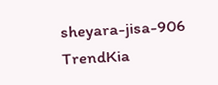sheyara-jisa-906 TrendKia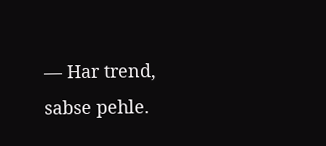— Har trend, sabse pehle.